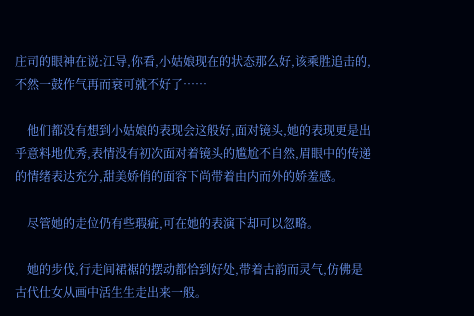庄司的眼神在说:江导,你看,小姑娘现在的状态那么好,该乘胜追击的,不然一鼓作气再而衰可就不好了……

    他们都没有想到小姑娘的表现会这般好,面对镜头,她的表现更是出乎意料地优秀,表情没有初次面对着镜头的尴尬不自然,眉眼中的传递的情绪表达充分,甜美娇俏的面容下尚带着由内而外的娇羞感。

    尽管她的走位仍有些瑕疵,可在她的表演下却可以忽略。

    她的步伐,行走间裙裾的摆动都恰到好处,带着古韵而灵气,仿佛是古代仕女从画中活生生走出来一般。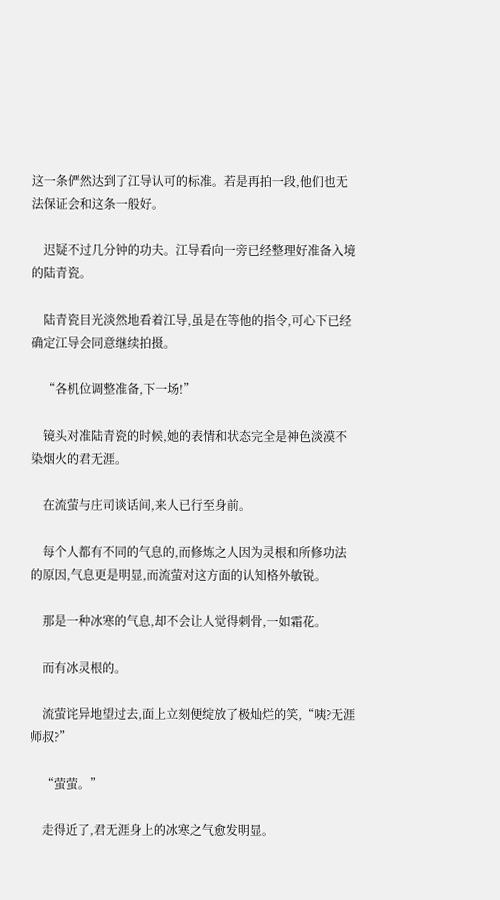这一条俨然达到了江导认可的标准。若是再拍一段,他们也无法保证会和这条一般好。

    迟疑不过几分钟的功夫。江导看向一旁已经整理好准备入境的陆青瓷。

    陆青瓷目光淡然地看着江导,虽是在等他的指令,可心下已经确定江导会同意继续拍摄。

    “各机位调整准备,下一场!”

    镜头对准陆青瓷的时候,她的表情和状态完全是神色淡漠不染烟火的君无涯。

    在流萤与庄司谈话间,来人已行至身前。

    每个人都有不同的气息的,而修炼之人因为灵根和所修功法的原因,气息更是明显,而流萤对这方面的认知格外敏锐。

    那是一种冰寒的气息,却不会让人觉得刺骨,一如霜花。

    而有冰灵根的。

    流萤诧异地望过去,面上立刻便绽放了极灿烂的笑,“咦?无涯师叔?”

    “萤萤。”

    走得近了,君无涯身上的冰寒之气愈发明显。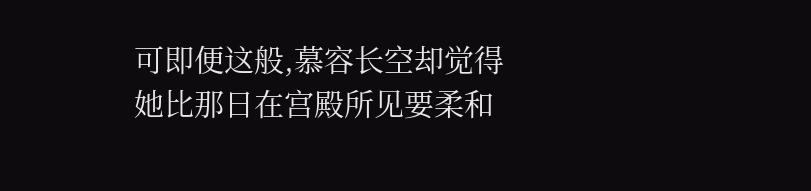可即便这般,慕容长空却觉得她比那日在宫殿所见要柔和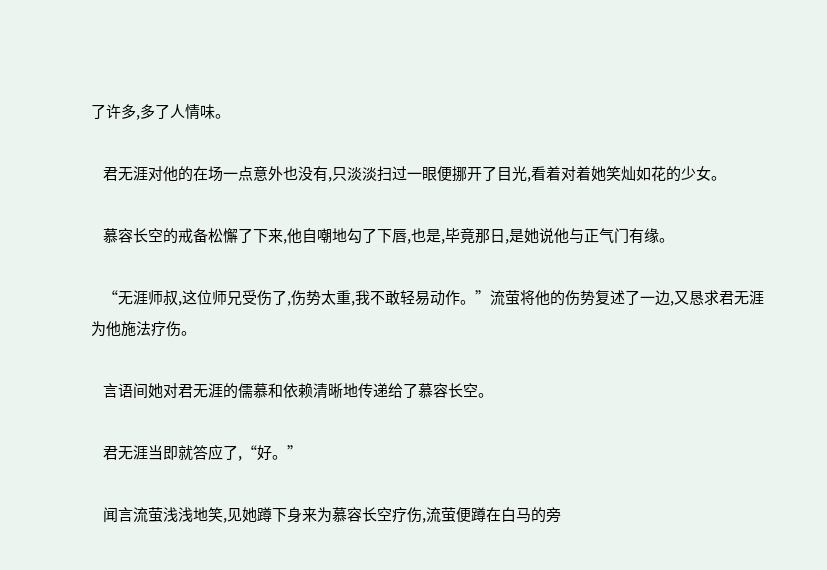了许多,多了人情味。

    君无涯对他的在场一点意外也没有,只淡淡扫过一眼便挪开了目光,看着对着她笑灿如花的少女。

    慕容长空的戒备松懈了下来,他自嘲地勾了下唇,也是,毕竟那日,是她说他与正气门有缘。

    “无涯师叔,这位师兄受伤了,伤势太重,我不敢轻易动作。”流萤将他的伤势复述了一边,又恳求君无涯为他施法疗伤。

    言语间她对君无涯的儒慕和依赖清晰地传递给了慕容长空。

    君无涯当即就答应了,“好。”

    闻言流萤浅浅地笑,见她蹲下身来为慕容长空疗伤,流萤便蹲在白马的旁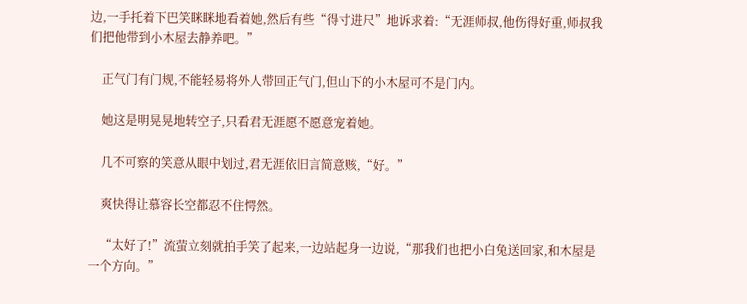边,一手托着下巴笑眯眯地看着她,然后有些“得寸进尺”地诉求着:“无涯师叔,他伤得好重,师叔我们把他带到小木屋去静养吧。”

    正气门有门规,不能轻易将外人带回正气门,但山下的小木屋可不是门内。

    她这是明晃晃地转空子,只看君无涯愿不愿意宠着她。

    几不可察的笑意从眼中划过,君无涯依旧言简意赅,“好。”

    爽快得让慕容长空都忍不住愕然。

    “太好了!”流萤立刻就拍手笑了起来,一边站起身一边说,“那我们也把小白兔送回家,和木屋是一个方向。”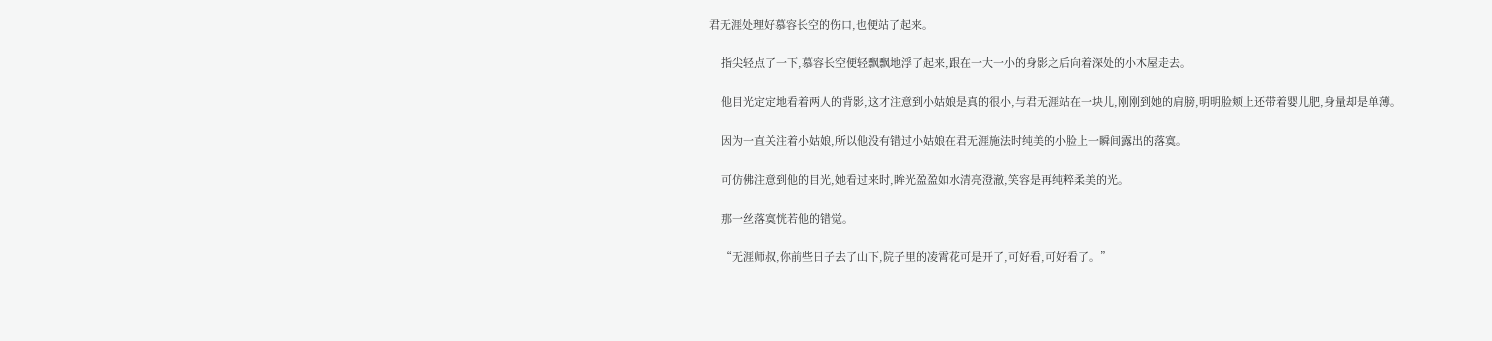君无涯处理好慕容长空的伤口,也便站了起来。

    指尖轻点了一下,慕容长空便轻飘飘地浮了起来,跟在一大一小的身影之后向着深处的小木屋走去。

    他目光定定地看着两人的背影,这才注意到小姑娘是真的很小,与君无涯站在一块儿,刚刚到她的肩膀,明明脸颊上还带着婴儿肥,身量却是单薄。

    因为一直关注着小姑娘,所以他没有错过小姑娘在君无涯施法时纯美的小脸上一瞬间露出的落寞。

    可仿佛注意到他的目光,她看过来时,眸光盈盈如水清亮澄澈,笑容是再纯粹柔美的光。

    那一丝落寞恍若他的错觉。

    “无涯师叔,你前些日子去了山下,院子里的凌霄花可是开了,可好看,可好看了。”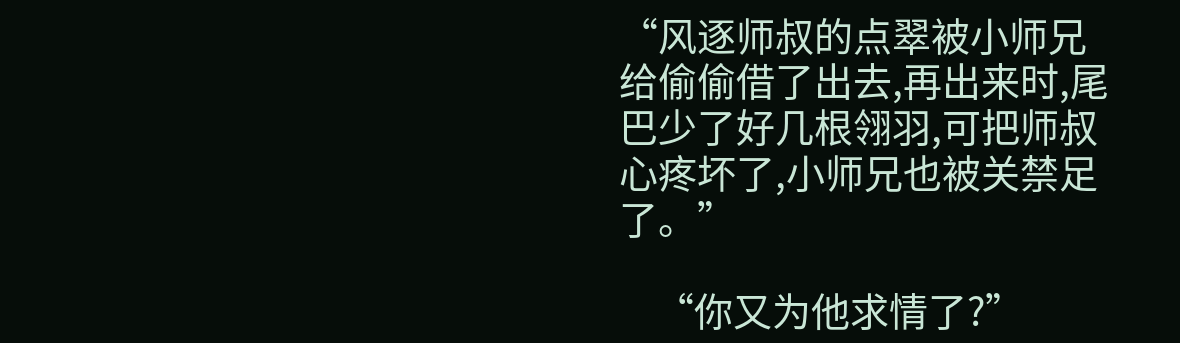“风逐师叔的点翠被小师兄给偷偷借了出去,再出来时,尾巴少了好几根翎羽,可把师叔心疼坏了,小师兄也被关禁足了。”

    “你又为他求情了?”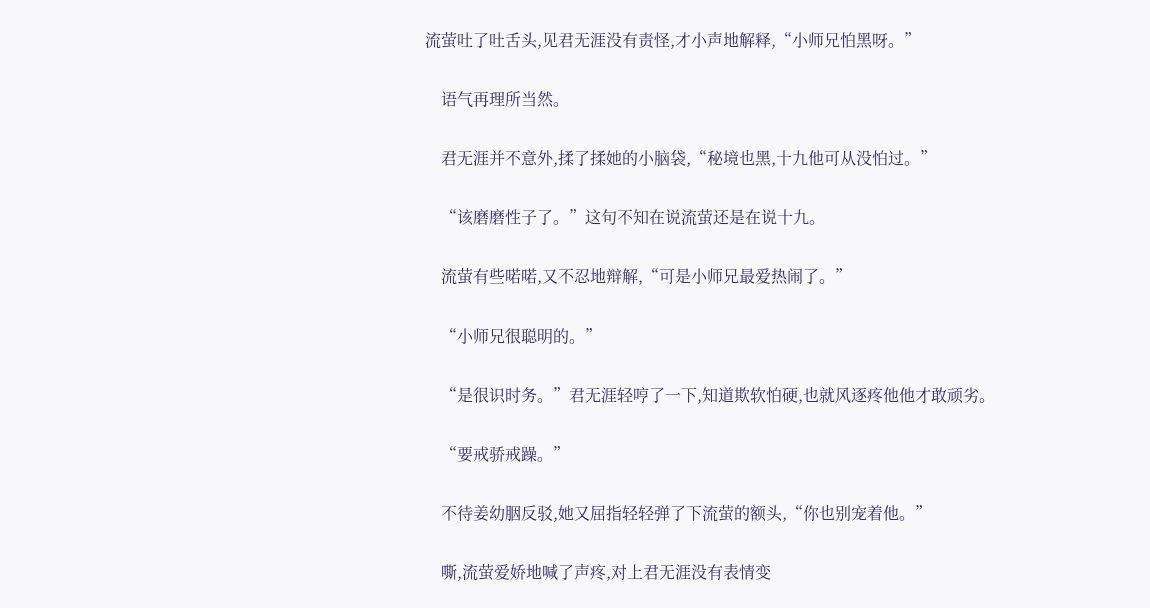流萤吐了吐舌头,见君无涯没有责怪,才小声地解释,“小师兄怕黑呀。”

    语气再理所当然。

    君无涯并不意外,揉了揉她的小脑袋,“秘境也黑,十九他可从没怕过。”

    “该磨磨性子了。”这句不知在说流萤还是在说十九。

    流萤有些喏喏,又不忍地辩解,“可是小师兄最爱热闹了。”

    “小师兄很聪明的。”

    “是很识时务。”君无涯轻哼了一下,知道欺软怕硬,也就风逐疼他他才敢顽劣。

    “要戒骄戒躁。”

    不待姜幼胭反驳,她又屈指轻轻弹了下流萤的额头,“你也别宠着他。”

    嘶,流萤爱娇地喊了声疼,对上君无涯没有表情变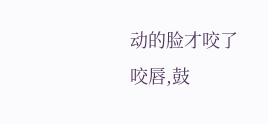动的脸才咬了咬唇,鼓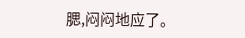腮,闷闷地应了。